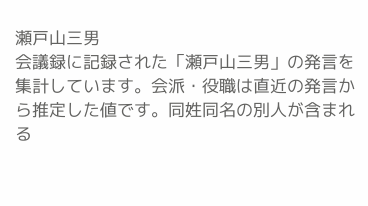瀬戸山三男
会議録に記録された「瀬戸山三男」の発言を集計しています。会派・役職は直近の発言から推定した値です。同姓同名の別人が含まれる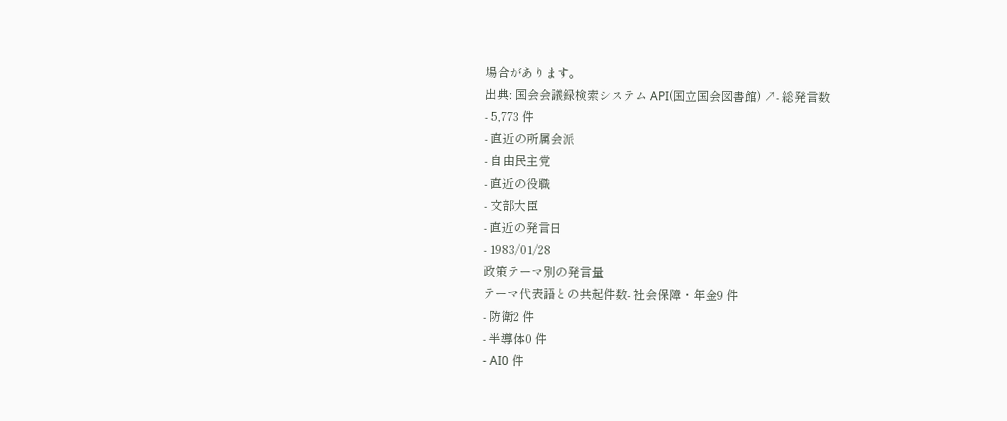場合があります。
出典: 国会会議録検索システム API(国立国会図書館) ↗- 総発言数
- 5,773 件
- 直近の所属会派
- 自由民主党
- 直近の役職
- 文部大臣
- 直近の発言日
- 1983/01/28
政策テーマ別の発言量
テーマ代表語との共起件数- 社会保障・年金9 件
- 防衛2 件
- 半導体0 件
- AI0 件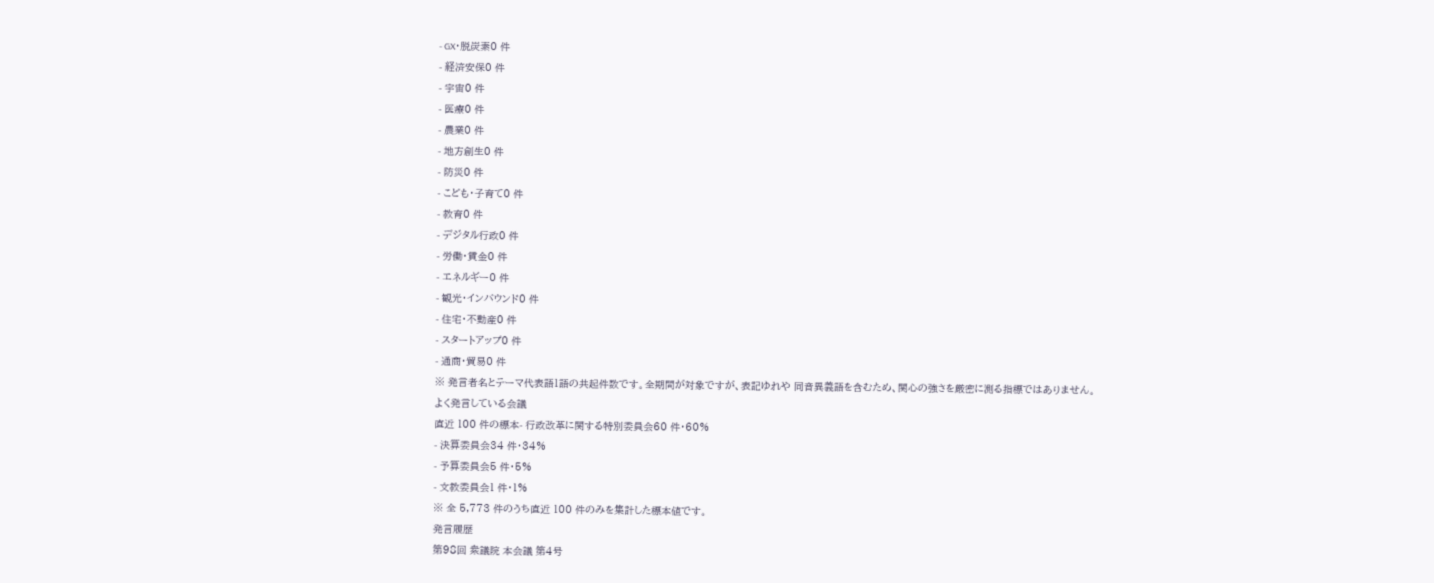- GX・脱炭素0 件
- 経済安保0 件
- 宇宙0 件
- 医療0 件
- 農業0 件
- 地方創生0 件
- 防災0 件
- こども・子育て0 件
- 教育0 件
- デジタル行政0 件
- 労働・賃金0 件
- エネルギー0 件
- 観光・インバウンド0 件
- 住宅・不動産0 件
- スタートアップ0 件
- 通商・貿易0 件
※ 発言者名とテーマ代表語1語の共起件数です。全期間が対象ですが、表記ゆれや 同音異義語を含むため、関心の強さを厳密に測る指標ではありません。
よく発言している会議
直近 100 件の標本- 行政改革に関する特別委員会60 件・60%
- 決算委員会34 件・34%
- 予算委員会5 件・5%
- 文教委員会1 件・1%
※ 全 5,773 件のうち直近 100 件のみを集計した標本値です。
発言履歴
第98回 衆議院 本会議 第4号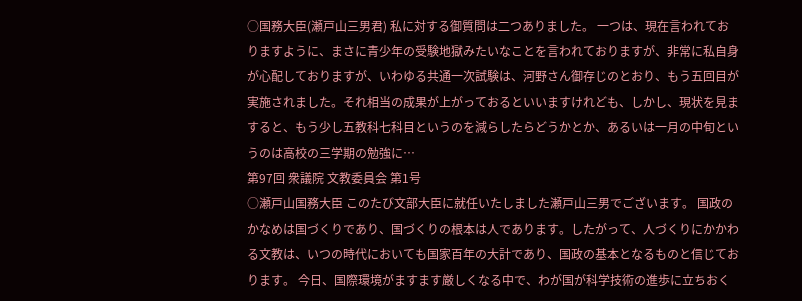○国務大臣(瀬戸山三男君) 私に対する御質問は二つありました。 一つは、現在言われておりますように、まさに青少年の受験地獄みたいなことを言われておりますが、非常に私自身が心配しておりますが、いわゆる共通一次試験は、河野さん御存じのとおり、もう五回目が実施されました。それ相当の成果が上がっておるといいますけれども、しかし、現状を見ますると、もう少し五教科七科目というのを減らしたらどうかとか、あるいは一月の中旬というのは高校の三学期の勉強に…
第97回 衆議院 文教委員会 第1号
○瀬戸山国務大臣 このたび文部大臣に就任いたしました瀬戸山三男でございます。 国政のかなめは国づくりであり、国づくりの根本は人であります。したがって、人づくりにかかわる文教は、いつの時代においても国家百年の大計であり、国政の基本となるものと信じております。 今日、国際環境がますます厳しくなる中で、わが国が科学技術の進歩に立ちおく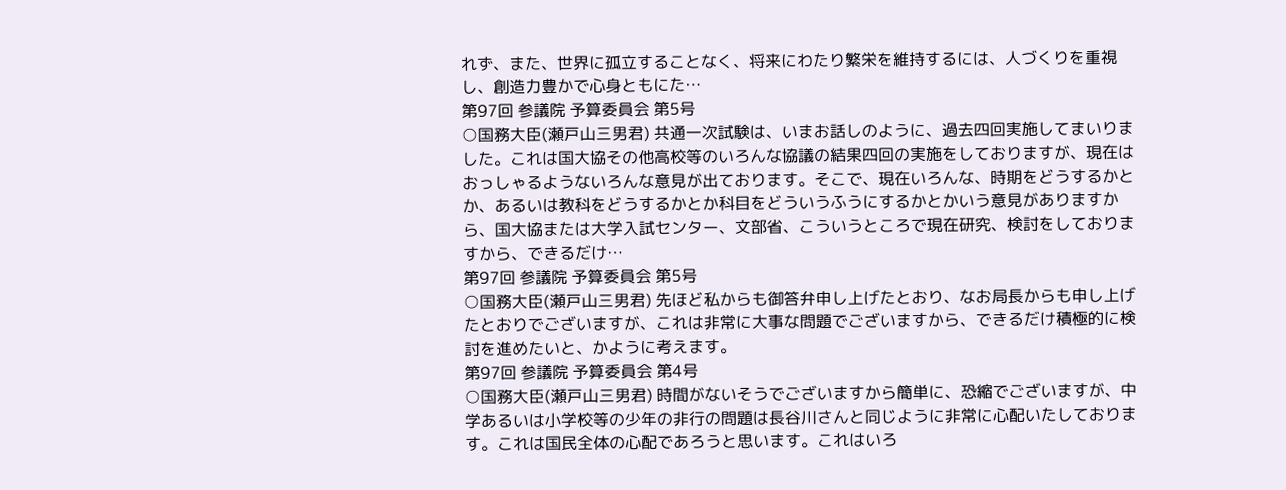れず、また、世界に孤立することなく、将来にわたり繁栄を維持するには、人づくりを重視し、創造力豊かで心身ともにた…
第97回 参議院 予算委員会 第5号
○国務大臣(瀬戸山三男君) 共通一次試験は、いまお話しのように、過去四回実施してまいりました。これは国大協その他高校等のいろんな協議の結果四回の実施をしておりますが、現在はおっしゃるようないろんな意見が出ております。そこで、現在いろんな、時期をどうするかとか、あるいは教科をどうするかとか科目をどういうふうにするかとかいう意見がありますから、国大協または大学入試センター、文部省、こういうところで現在研究、検討をしておりますから、できるだけ…
第97回 参議院 予算委員会 第5号
○国務大臣(瀬戸山三男君) 先ほど私からも御答弁申し上げたとおり、なお局長からも申し上げたとおりでございますが、これは非常に大事な問題でございますから、できるだけ積極的に検討を進めたいと、かように考えます。
第97回 参議院 予算委員会 第4号
○国務大臣(瀬戸山三男君) 時間がないそうでございますから簡単に、恐縮でございますが、中学あるいは小学校等の少年の非行の問題は長谷川さんと同じように非常に心配いたしております。これは国民全体の心配であろうと思います。これはいろ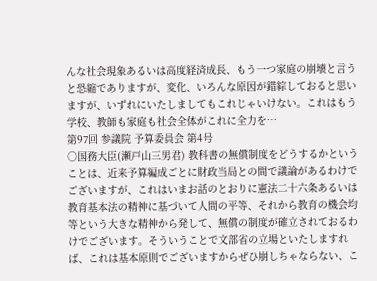んな社会現象あるいは高度経済成長、もう一つ家庭の崩壊と言うと恐縮でありますが、変化、いろんな原因が錯綜しておると思いますが、いずれにいたしましてもこれじゃいけない。これはもう学校、教師も家庭も社会全体がこれに全力を…
第97回 参議院 予算委員会 第4号
○国務大臣(瀬戸山三男君) 教科書の無償制度をどうするかということは、近来予算編成ごとに財政当局との間で議論があるわけでございますが、これはいまお話のとおりに憲法二十六条あるいは教育基本法の精神に基づいて人間の平等、それから教育の機会均等という大きな精神から発して、無償の制度が確立されておるわけでございます。そういうことで文部省の立場といたしますれば、これは基本原則でございますからぜひ崩しちゃならない、こ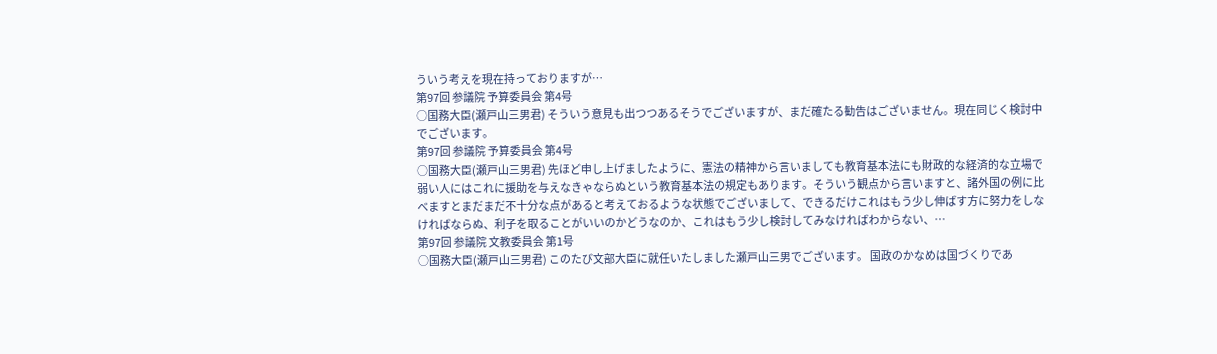ういう考えを現在持っておりますが…
第97回 参議院 予算委員会 第4号
○国務大臣(瀬戸山三男君) そういう意見も出つつあるそうでございますが、まだ確たる勧告はございません。現在同じく検討中でございます。
第97回 参議院 予算委員会 第4号
○国務大臣(瀬戸山三男君) 先ほど申し上げましたように、憲法の精神から言いましても教育基本法にも財政的な経済的な立場で弱い人にはこれに援助を与えなきゃならぬという教育基本法の規定もあります。そういう観点から言いますと、諸外国の例に比べますとまだまだ不十分な点があると考えておるような状態でございまして、できるだけこれはもう少し伸ばす方に努力をしなければならぬ、利子を取ることがいいのかどうなのか、これはもう少し検討してみなければわからない、…
第97回 参議院 文教委員会 第1号
○国務大臣(瀬戸山三男君) このたび文部大臣に就任いたしました瀬戸山三男でございます。 国政のかなめは国づくりであ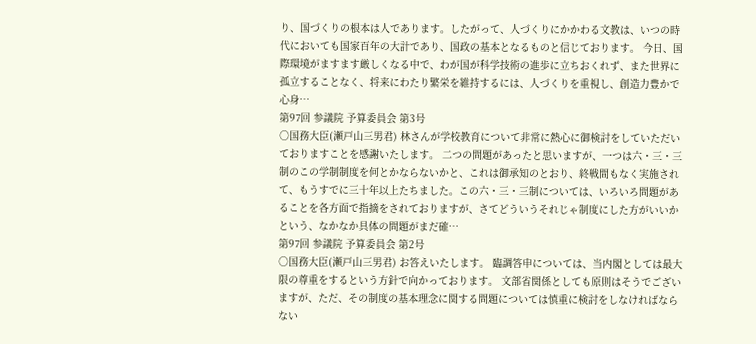り、国づくりの根本は人であります。したがって、人づくりにかかわる文教は、いつの時代においても国家百年の大計であり、国政の基本となるものと信じております。 今日、国際環境がますます厳しくなる中で、わが国が科学技術の進歩に立ちおくれず、また世界に孤立することなく、将来にわたり繁栄を維持するには、人づくりを重視し、創造力豊かで心身…
第97回 参議院 予算委員会 第3号
○国務大臣(瀬戸山三男君) 林さんが学校教育について非常に熱心に御検討をしていただいておりますことを感謝いたします。 二つの問題があったと思いますが、一つは六・三・三制のこの学制制度を何とかならないかと、これは御承知のとおり、終戦間もなく実施されて、もうすでに三十年以上たちました。この六・三・三制については、いろいろ問題があることを各方面で指摘をされておりますが、さてどういうそれじゃ制度にした方がいいかという、なかなか具体の問題がまだ確…
第97回 参議院 予算委員会 第2号
○国務大臣(瀬戸山三男君) お答えいたします。 臨調答申については、当内閣としては最大限の尊重をするという方針で向かっております。 文部省関係としても原則はそうでございますが、ただ、その制度の基本理念に関する問題については慎重に検討をしなければならない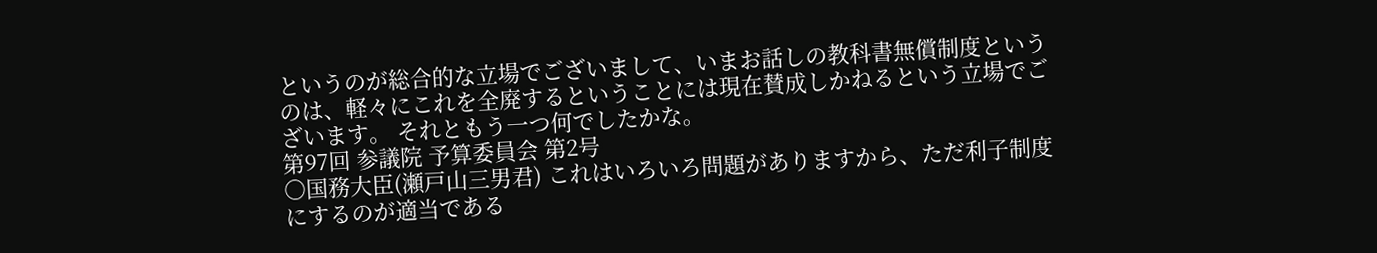というのが総合的な立場でございまして、いまお話しの教科書無償制度というのは、軽々にこれを全廃するということには現在賛成しかねるという立場でございます。 それともう一つ何でしたかな。
第97回 参議院 予算委員会 第2号
○国務大臣(瀬戸山三男君) これはいろいろ問題がありますから、ただ利子制度にするのが適当である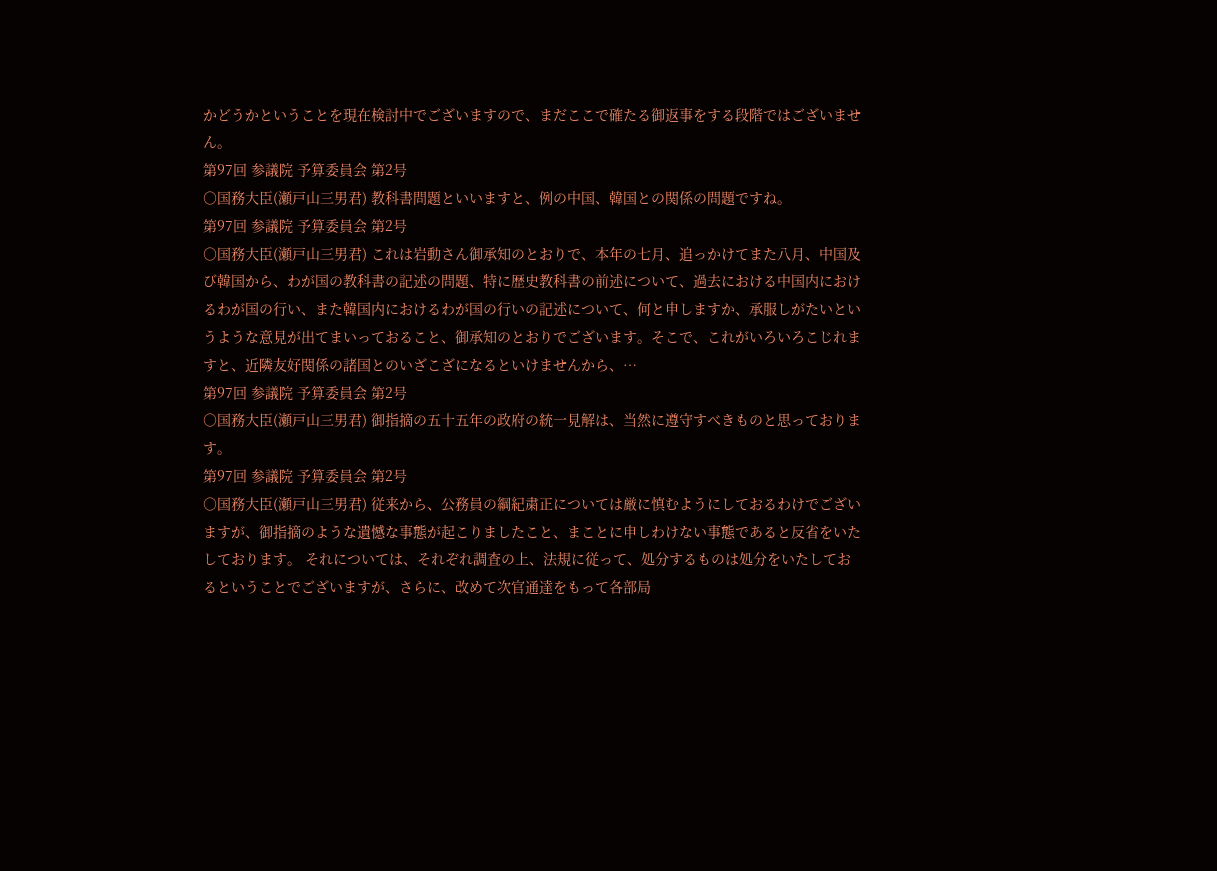かどうかということを現在検討中でございますので、まだここで確たる御返事をする段階ではございません。
第97回 参議院 予算委員会 第2号
○国務大臣(瀬戸山三男君) 教科書問題といいますと、例の中国、韓国との関係の問題ですね。
第97回 参議院 予算委員会 第2号
○国務大臣(瀬戸山三男君) これは岩動さん御承知のとおりで、本年の七月、追っかけてまた八月、中国及び韓国から、わが国の教科書の記述の問題、特に歴史教科書の前述について、過去における中国内におけるわが国の行い、また韓国内におけるわが国の行いの記述について、何と申しますか、承服しがたいというような意見が出てまいっておること、御承知のとおりでございます。そこで、これがいろいろこじれますと、近隣友好関係の諸国とのいざこざになるといけませんから、…
第97回 参議院 予算委員会 第2号
○国務大臣(瀬戸山三男君) 御指摘の五十五年の政府の統一見解は、当然に遵守すべきものと思っております。
第97回 参議院 予算委員会 第2号
○国務大臣(瀬戸山三男君) 従来から、公務員の綱紀粛正については厳に慎むようにしておるわけでございますが、御指摘のような遺憾な事態が起こりましたこと、まことに申しわけない事態であると反省をいたしております。 それについては、それぞれ調査の上、法規に従って、処分するものは処分をいたしておるということでございますが、さらに、改めて次官通達をもって各部局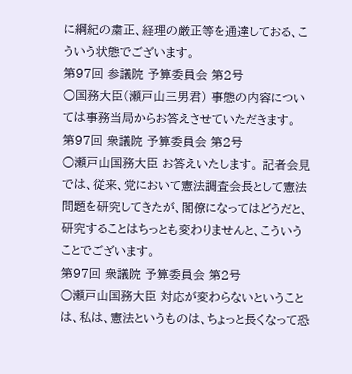に綱紀の粛正、経理の厳正等を通達しておる、こういう状態でございます。
第97回 参議院 予算委員会 第2号
○国務大臣(瀬戸山三男君) 事態の内容については事務当局からお答えさせていただきます。
第97回 衆議院 予算委員会 第2号
○瀬戸山国務大臣 お答えいたします。 記者会見では、従来、党において憲法調査会長として憲法問題を研究してきたが、閣僚になってはどうだと、研究することはちっとも変わりませんと、こういうことでございます。
第97回 衆議院 予算委員会 第2号
○瀬戸山国務大臣 対応が変わらないということは、私は、憲法というものは、ちょっと長くなって恐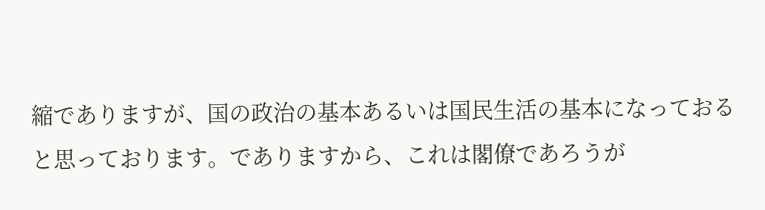縮でありますが、国の政治の基本あるいは国民生活の基本になっておると思っております。でありますから、これは閣僚であろうが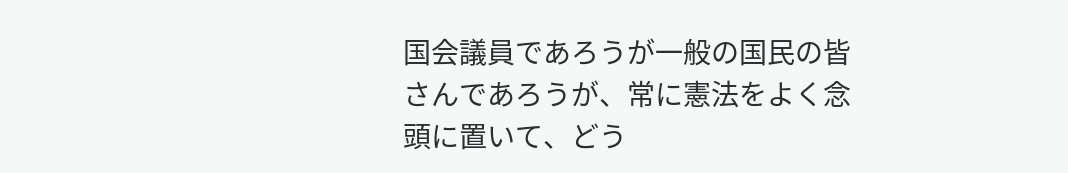国会議員であろうが一般の国民の皆さんであろうが、常に憲法をよく念頭に置いて、どう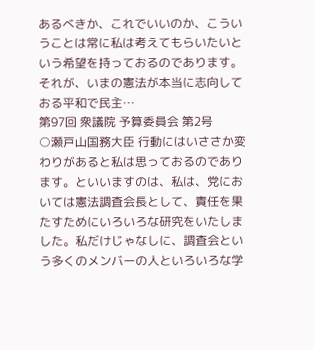あるべきか、これでいいのか、こういうことは常に私は考えてもらいたいという希望を持っておるのであります。それが、いまの憲法が本当に志向しておる平和で民主…
第97回 衆議院 予算委員会 第2号
○瀬戸山国務大臣 行動にはいささか変わりがあると私は思っておるのであります。といいますのは、私は、党においては憲法調査会長として、責任を果たすためにいろいろな研究をいたしました。私だけじゃなしに、調査会という多くのメンバーの人といろいろな学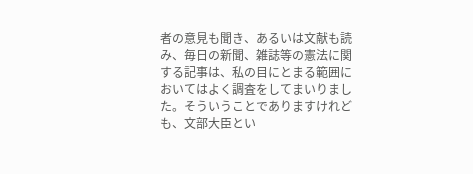者の意見も聞き、あるいは文献も読み、毎日の新聞、雑誌等の憲法に関する記事は、私の目にとまる範囲においてはよく調査をしてまいりました。そういうことでありますけれども、文部大臣とい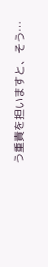う重責を担いますと、そう…